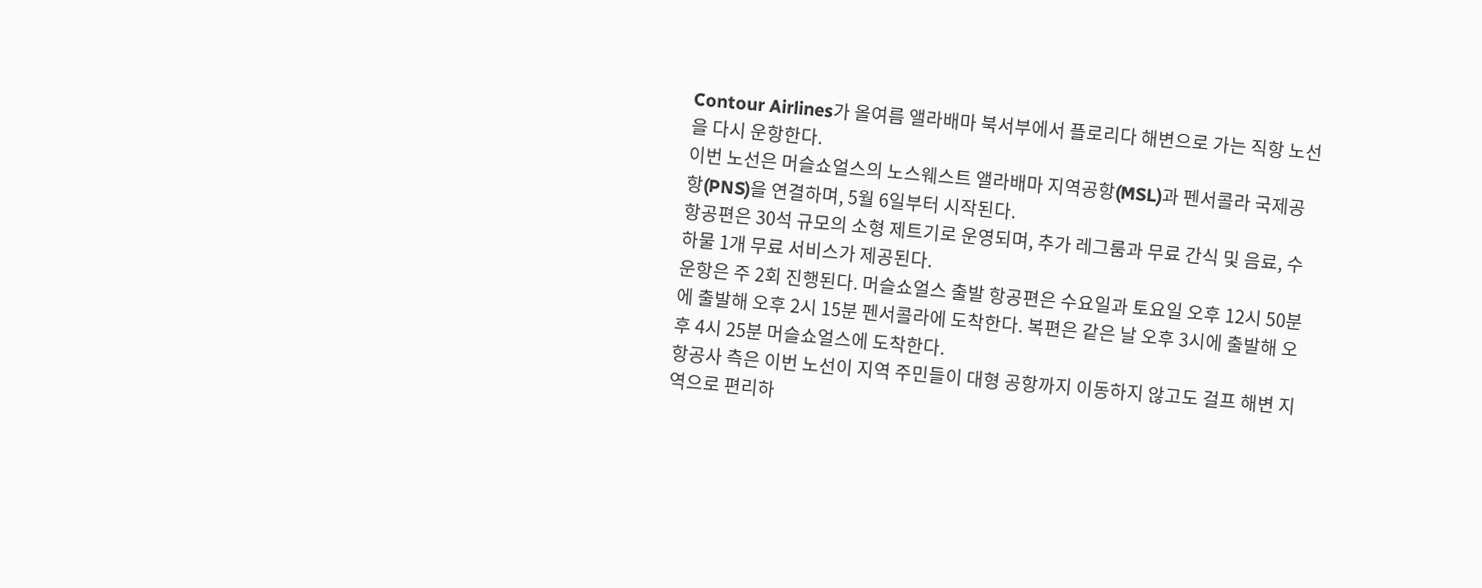Contour Airlines가 올여름 앨라배마 북서부에서 플로리다 해변으로 가는 직항 노선을 다시 운항한다.
이번 노선은 머슬쇼얼스의 노스웨스트 앨라배마 지역공항(MSL)과 펜서콜라 국제공항(PNS)을 연결하며, 5월 6일부터 시작된다.
항공편은 30석 규모의 소형 제트기로 운영되며, 추가 레그룸과 무료 간식 및 음료, 수하물 1개 무료 서비스가 제공된다.
운항은 주 2회 진행된다. 머슬쇼얼스 출발 항공편은 수요일과 토요일 오후 12시 50분에 출발해 오후 2시 15분 펜서콜라에 도착한다. 복편은 같은 날 오후 3시에 출발해 오후 4시 25분 머슬쇼얼스에 도착한다.
항공사 측은 이번 노선이 지역 주민들이 대형 공항까지 이동하지 않고도 걸프 해변 지역으로 편리하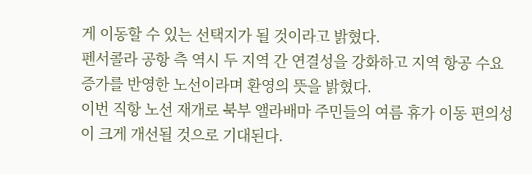게 이동할 수 있는 선택지가 될 것이라고 밝혔다.
펜서콜라 공항 측 역시 두 지역 간 연결성을 강화하고 지역 항공 수요 증가를 반영한 노선이라며 환영의 뜻을 밝혔다.
이번 직항 노선 재개로 북부 앨라배마 주민들의 여름 휴가 이동 편의성이 크게 개선될 것으로 기대된다.